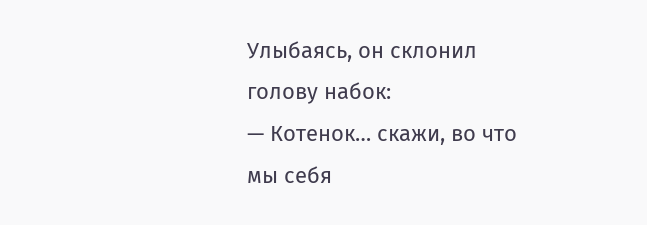Улыбаясь, он склонил голову набок:
— Котенок… скажи, во что мы себя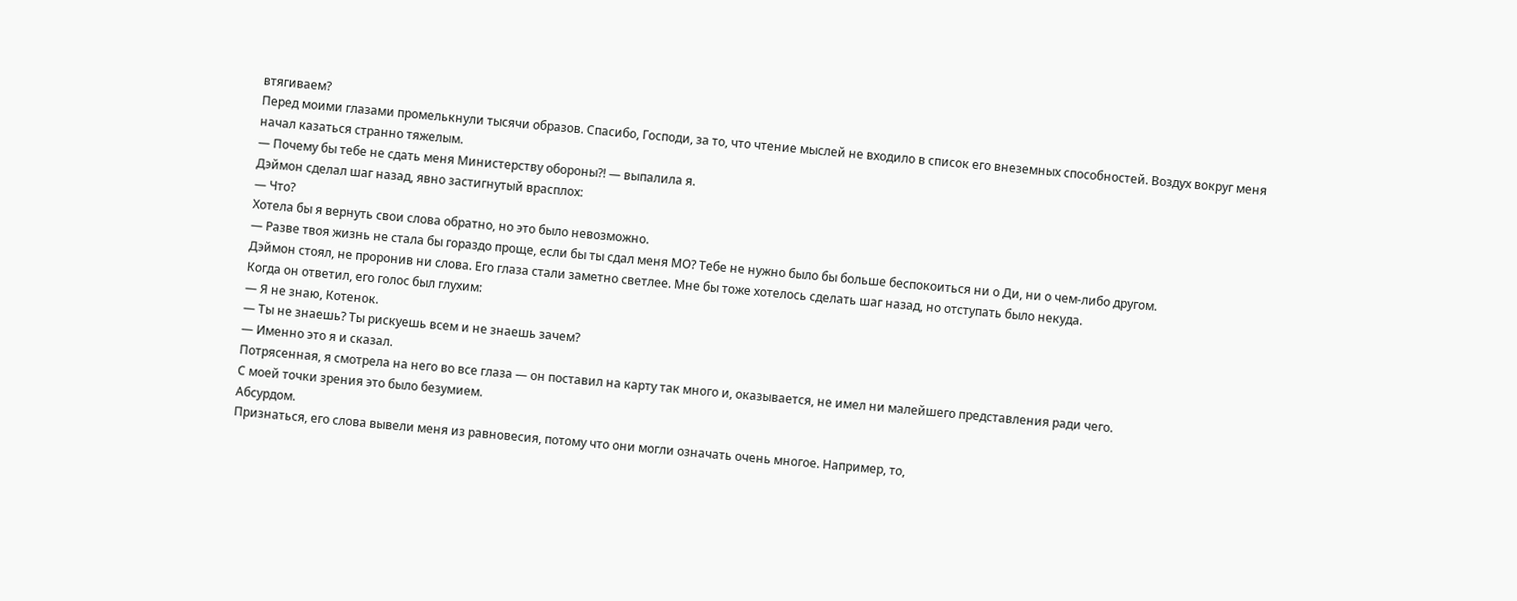втягиваем?
Перед моими глазами промелькнули тысячи образов. Спасибо, Господи, за то, что чтение мыслей не входило в список его внеземных способностей. Воздух вокруг меня начал казаться странно тяжелым.
— Почему бы тебе не сдать меня Министерству обороны?! — выпалила я.
Дэймон сделал шаг назад, явно застигнутый врасплох:
— Что?
Хотела бы я вернуть свои слова обратно, но это было невозможно.
— Разве твоя жизнь не стала бы гораздо проще, если бы ты сдал меня МО? Тебе не нужно было бы больше беспокоиться ни о Ди, ни о чем-либо другом.
Дэймон стоял, не проронив ни слова. Его глаза стали заметно светлее. Мне бы тоже хотелось сделать шаг назад, но отступать было некуда.
Когда он ответил, его голос был глухим:
— Я не знаю, Котенок.
— Ты не знаешь? Ты рискуешь всем и не знаешь зачем?
— Именно это я и сказал.
Потрясенная, я смотрела на него во все глаза — он поставил на карту так много и, оказывается, не имел ни малейшего представления ради чего.
С моей точки зрения это было безумием.
Абсурдом.
Признаться, его слова вывели меня из равновесия, потому что они могли означать очень многое. Например, то,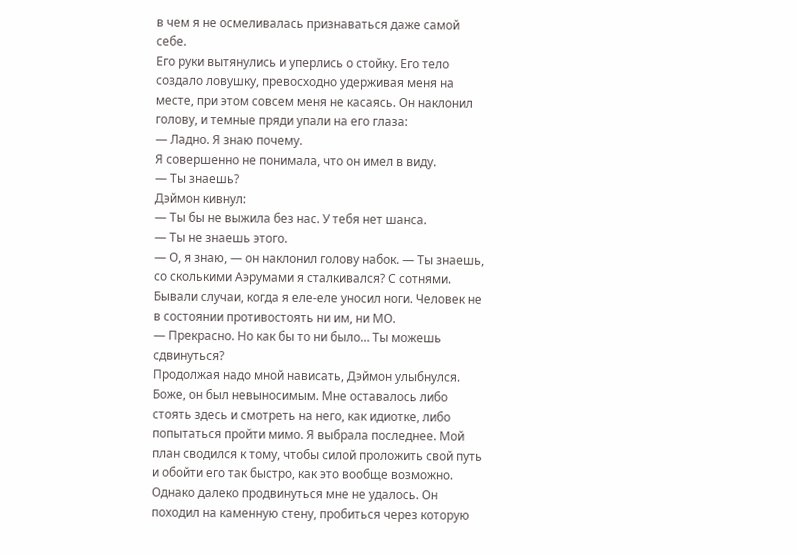в чем я не осмеливалась признаваться даже самой себе.
Его руки вытянулись и уперлись о стойку. Его тело создало ловушку, превосходно удерживая меня на месте, при этом совсем меня не касаясь. Он наклонил голову, и темные пряди упали на его глаза:
— Ладно. Я знаю почему.
Я совершенно не понимала, что он имел в виду.
— Ты знаешь?
Дэймон кивнул:
— Ты бы не выжила без нас. У тебя нет шанса.
— Ты не знаешь этого.
— О, я знаю, — он наклонил голову набок. — Ты знаешь, со сколькими Аэрумами я сталкивался? С сотнями. Бывали случаи, когда я еле-еле уносил ноги. Человек не в состоянии противостоять ни им, ни МО.
— Прекрасно. Но как бы то ни было… Ты можешь сдвинуться?
Продолжая надо мной нависать, Дэймон улыбнулся. Боже, он был невыносимым. Мне оставалось либо стоять здесь и смотреть на него, как идиотке, либо попытаться пройти мимо. Я выбрала последнее. Мой план сводился к тому, чтобы силой проложить свой путь и обойти его так быстро, как это вообще возможно.
Однако далеко продвинуться мне не удалось. Он походил на каменную стену, пробиться через которую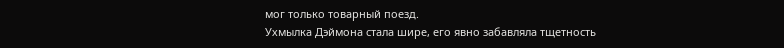мог только товарный поезд.
Ухмылка Дэймона стала шире, его явно забавляла тщетность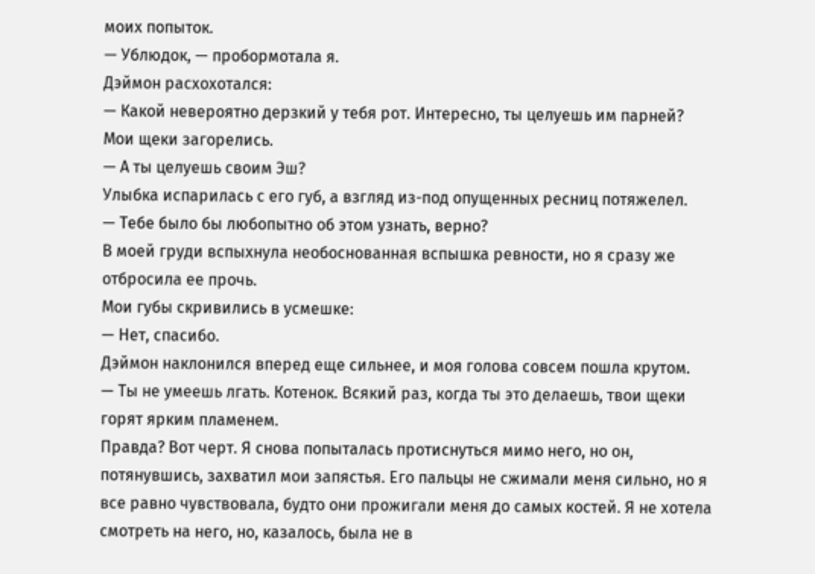моих попыток.
— Ублюдок, — пробормотала я.
Дэймон расхохотался:
— Какой невероятно дерзкий у тебя рот. Интересно, ты целуешь им парней?
Мои щеки загорелись.
— А ты целуешь своим Эш?
Улыбка испарилась с его губ, а взгляд из-под опущенных ресниц потяжелел.
— Тебе было бы любопытно об этом узнать, верно?
В моей груди вспыхнула необоснованная вспышка ревности, но я сразу же отбросила ее прочь.
Мои губы скривились в усмешке:
— Нет, спасибо.
Дэймон наклонился вперед еще сильнее, и моя голова совсем пошла крутом.
— Ты не умеешь лгать. Котенок. Всякий раз, когда ты это делаешь, твои щеки горят ярким пламенем.
Правда? Вот черт. Я снова попыталась протиснуться мимо него, но он, потянувшись, захватил мои запястья. Его пальцы не сжимали меня сильно, но я все равно чувствовала, будто они прожигали меня до самых костей. Я не хотела смотреть на него, но, казалось, была не в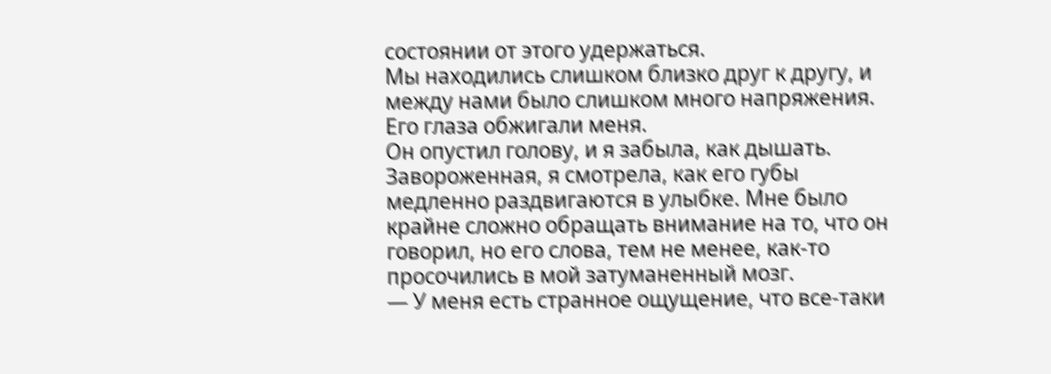состоянии от этого удержаться.
Мы находились слишком близко друг к другу, и между нами было слишком много напряжения. Его глаза обжигали меня.
Он опустил голову, и я забыла, как дышать. Завороженная, я смотрела, как его губы медленно раздвигаются в улыбке. Мне было крайне сложно обращать внимание на то, что он говорил, но его слова, тем не менее, как-то просочились в мой затуманенный мозг.
— У меня есть странное ощущение, что все-таки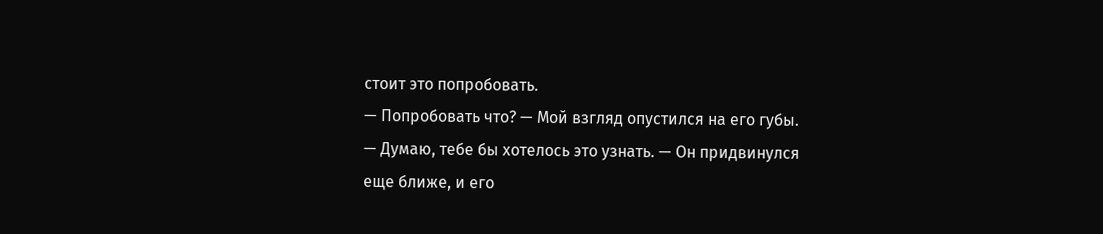стоит это попробовать.
— Попробовать что? — Мой взгляд опустился на его губы.
— Думаю, тебе бы хотелось это узнать. — Он придвинулся еще ближе, и его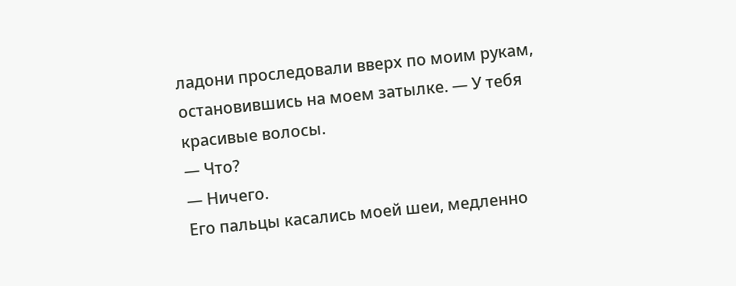ладони проследовали вверх по моим рукам, остановившись на моем затылке. — У тебя красивые волосы.
— Что?
— Ничего.
Его пальцы касались моей шеи, медленно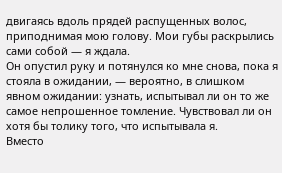двигаясь вдоль прядей распущенных волос, приподнимая мою голову. Мои губы раскрылись сами собой — я ждала.
Он опустил руку и потянулся ко мне снова, пока я стояла в ожидании, — вероятно, в слишком явном ожидании: узнать, испытывал ли он то же самое непрошенное томление. Чувствовал ли он хотя бы толику того, что испытывала я.
Вместо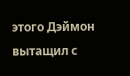этого Дэймон вытащил с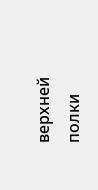верхней полки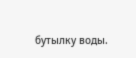бутылку воды.